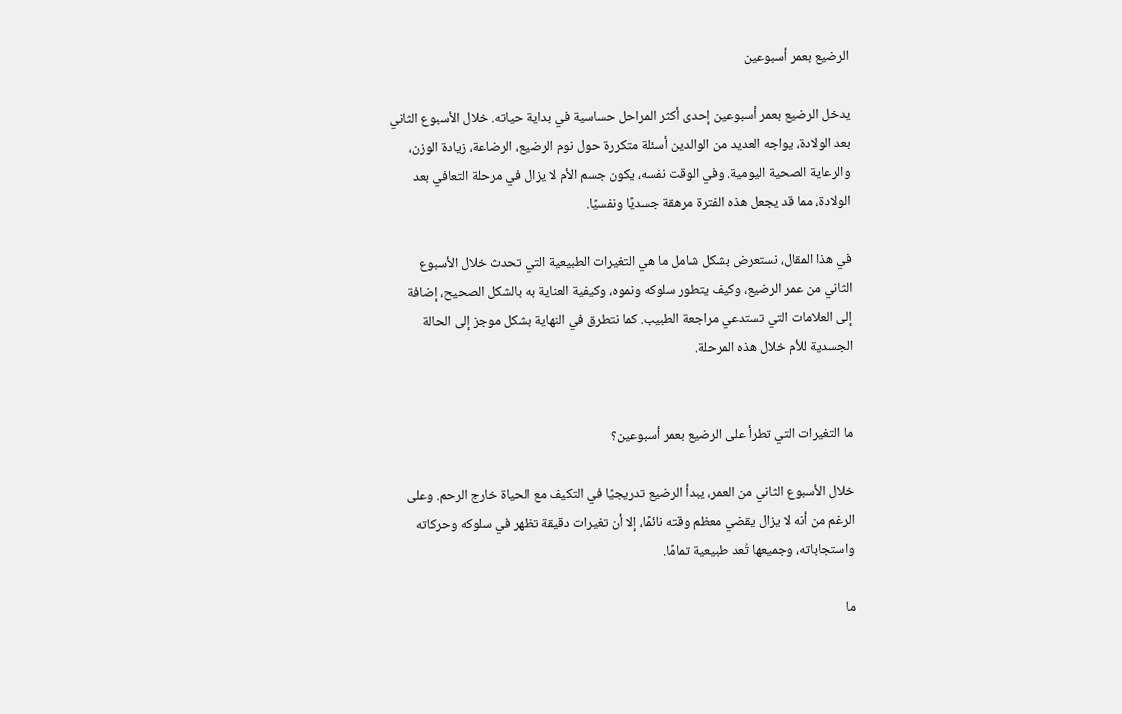الرضيع بعمر أسبوعين

يدخل الرضيع بعمر أسبوعين إحدى أكثر المراحل حساسية في بداية حياته. خلال الأسبوع الثاني بعد الولادة، يواجه العديد من الوالدين أسئلة متكررة حول نوم الرضيع، الرضاعة، زيادة الوزن، والرعاية الصحية اليومية. وفي الوقت نفسه، يكون جسم الأم لا يزال في مرحلة التعافي بعد الولادة، مما قد يجعل هذه الفترة مرهقة جسديًا ونفسيًا.

في هذا المقال، نستعرض بشكل شامل ما هي التغيرات الطبيعية التي تحدث خلال الأسبوع الثاني من عمر الرضيع، وكيف يتطور سلوكه ونموه، وكيفية العناية به بالشكل الصحيح، إضافة إلى العلامات التي تستدعي مراجعة الطبيب. كما نتطرق في النهاية بشكل موجز إلى الحالة الجسدية للأم خلال هذه المرحلة.


ما التغيرات التي تطرأ على الرضيع بعمر أسبوعين؟

خلال الأسبوع الثاني من العمر، يبدأ الرضيع تدريجيًا في التكيف مع الحياة خارج الرحم. وعلى الرغم من أنه لا يزال يقضي معظم وقته نائمًا، إلا أن تغيرات دقيقة تظهر في سلوكه وحركاته واستجاباته، وجميعها تُعد طبيعية تمامًا.

ما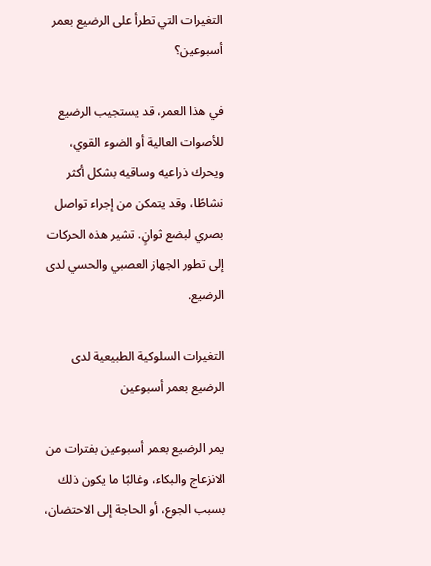التغيرات التي تطرأ على الرضيع بعمر أسبوعين؟

في هذا العمر، قد يستجيب الرضيع للأصوات العالية أو الضوء القوي، ويحرك ذراعيه وساقيه بشكل أكثر نشاطًا، وقد يتمكن من إجراء تواصل بصري لبضع ثوانٍ. تشير هذه الحركات إلى تطور الجهاز العصبي والحسي لدى الرضيع.

التغيرات السلوكية الطبيعية لدى الرضيع بعمر أسبوعين

يمر الرضيع بعمر أسبوعين بفترات من الانزعاج والبكاء، وغالبًا ما يكون ذلك بسبب الجوع، أو الحاجة إلى الاحتضان،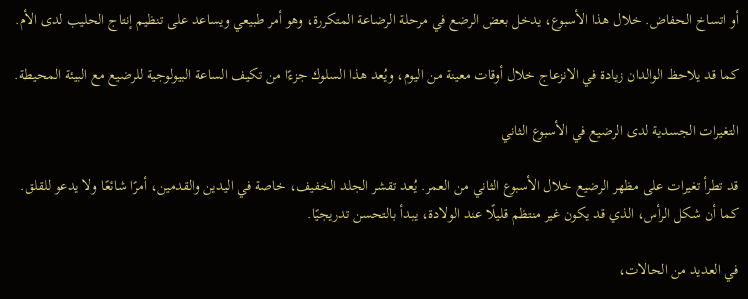أو اتساخ الحفاض. خلال هذا الأسبوع، يدخل بعض الرضع في مرحلة الرضاعة المتكررة، وهو أمر طبيعي ويساعد على تنظيم إنتاج الحليب لدى الأم.

كما قد يلاحظ الوالدان زيادة في الانزعاج خلال أوقات معينة من اليوم، ويُعد هذا السلوك جزءًا من تكيف الساعة البيولوجية للرضيع مع البيئة المحيطة.

التغيرات الجسدية لدى الرضيع في الأسبوع الثاني

قد تطرأ تغيرات على مظهر الرضيع خلال الأسبوع الثاني من العمر. يُعد تقشر الجلد الخفيف، خاصة في اليدين والقدمين، أمرًا شائعًا ولا يدعو للقلق. كما أن شكل الرأس، الذي قد يكون غير منتظم قليلًا عند الولادة، يبدأ بالتحسن تدريجيًا.

في العديد من الحالات،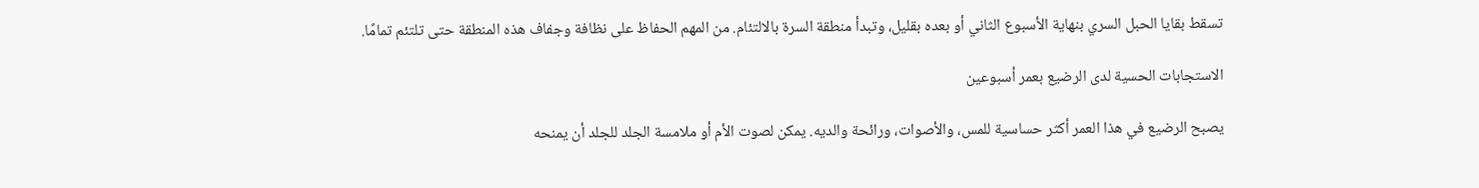تسقط بقايا الحبل السري بنهاية الأسبوع الثاني أو بعده بقليل، وتبدأ منطقة السرة بالالتئام. من المهم الحفاظ على نظافة وجفاف هذه المنطقة حتى تلتئم تمامًا.

الاستجابات الحسية لدى الرضيع بعمر أسبوعين

يصبح الرضيع في هذا العمر أكثر حساسية للمس، والأصوات، ورائحة والديه. يمكن لصوت الأم أو ملامسة الجلد للجلد أن يمنحه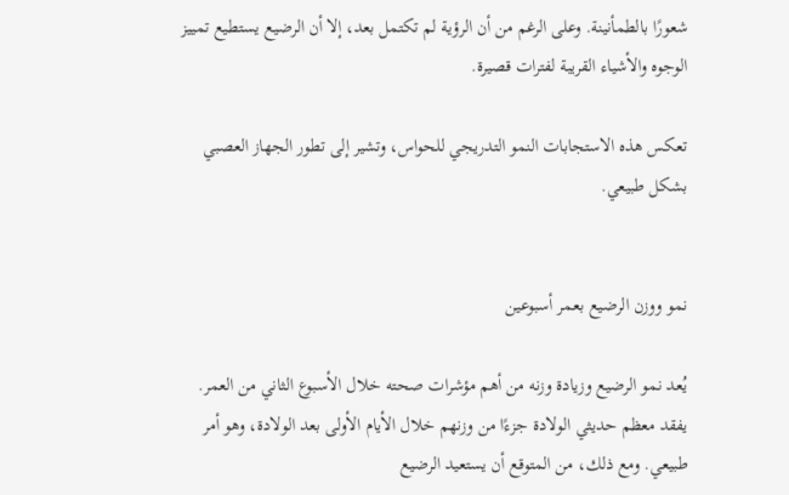شعورًا بالطمأنينة. وعلى الرغم من أن الرؤية لم تكتمل بعد، إلا أن الرضيع يستطيع تمييز الوجوه والأشياء القريبة لفترات قصيرة.

تعكس هذه الاستجابات النمو التدريجي للحواس، وتشير إلى تطور الجهاز العصبي بشكل طبيعي.


نمو ووزن الرضيع بعمر أسبوعين

يُعد نمو الرضيع وزيادة وزنه من أهم مؤشرات صحته خلال الأسبوع الثاني من العمر. يفقد معظم حديثي الولادة جزءًا من وزنهم خلال الأيام الأولى بعد الولادة، وهو أمر طبيعي. ومع ذلك، من المتوقع أن يستعيد الرضيع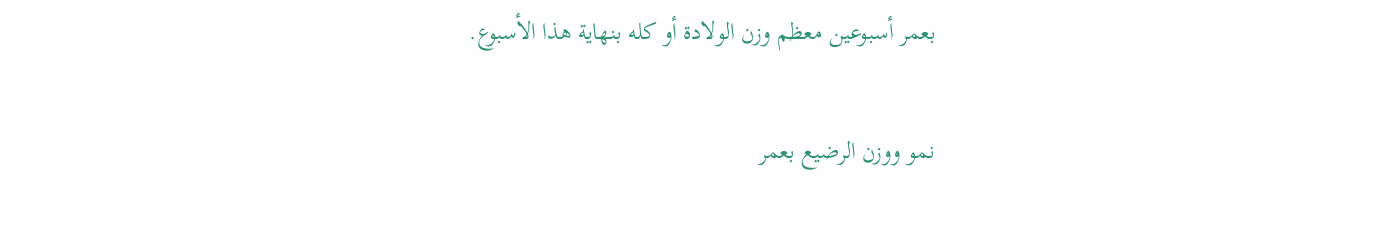بعمر أسبوعين معظم وزن الولادة أو كله بنهاية هذا الأسبوع.

نمو ووزن الرضيع بعمر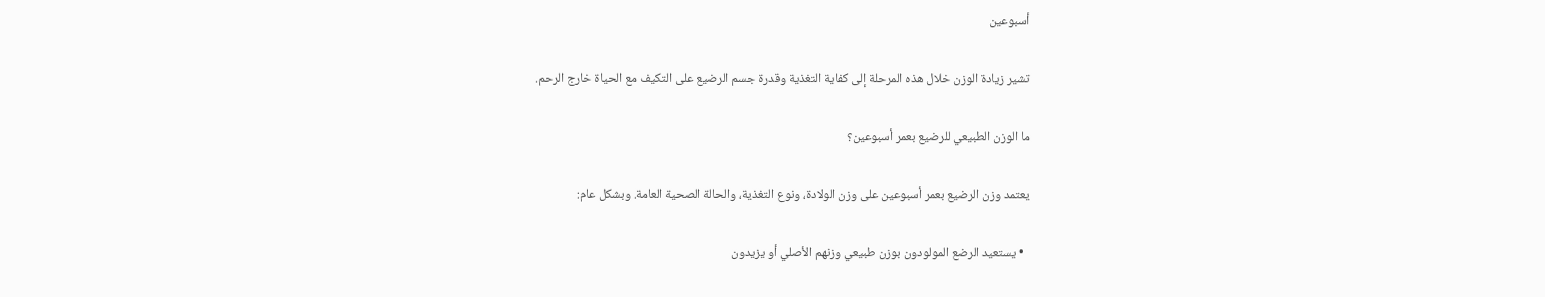أسبوعين

تشير زيادة الوزن خلال هذه المرحلة إلى كفاية التغذية وقدرة جسم الرضيع على التكيف مع الحياة خارج الرحم.

ما الوزن الطبيعي للرضيع بعمر أسبوعين؟

يعتمد وزن الرضيع بعمر أسبوعين على وزن الولادة، ونوع التغذية، والحالة الصحية العامة. وبشكل عام:

  • يستعيد الرضع المولودون بوزن طبيعي وزنهم الأصلي أو يزيدون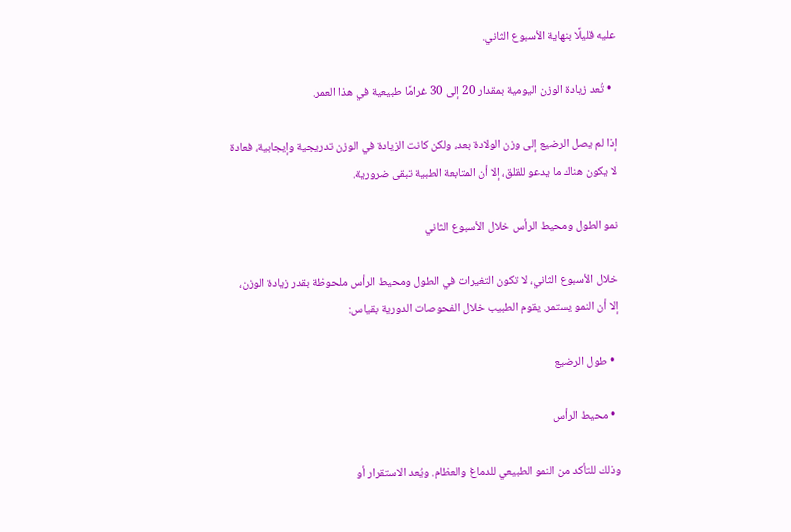عليه قليلًا بنهاية الأسبوع الثاني.

  • تُعد زيادة الوزن اليومية بمقدار 20 إلى 30 غرامًا طبيعية في هذا العمر.

إذا لم يصل الرضيع إلى وزن الولادة بعد، ولكن كانت الزيادة في الوزن تدريجية وإيجابية، فعادة لا يكون هناك ما يدعو للقلق، إلا أن المتابعة الطبية تبقى ضرورية.

نمو الطول ومحيط الرأس خلال الأسبوع الثاني

خلال الأسبوع الثاني، لا تكون التغيرات في الطول ومحيط الرأس ملحوظة بقدر زيادة الوزن، إلا أن النمو يستمر. يقوم الطبيب خلال الفحوصات الدورية بقياس:

  • طول الرضيع

  • محيط الرأس

وذلك للتأكد من النمو الطبيعي للدماغ والعظام. ويُعد الاستقرار أو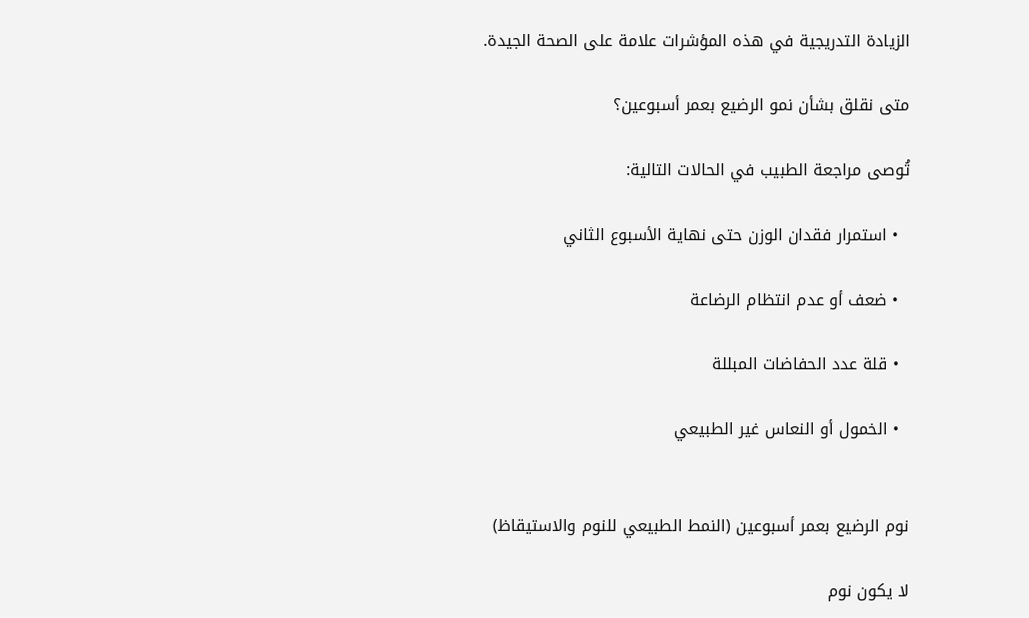الزيادة التدريجية في هذه المؤشرات علامة على الصحة الجيدة.

متى نقلق بشأن نمو الرضيع بعمر أسبوعين؟

تُوصى مراجعة الطبيب في الحالات التالية:

  • استمرار فقدان الوزن حتى نهاية الأسبوع الثاني

  • ضعف أو عدم انتظام الرضاعة

  • قلة عدد الحفاضات المبللة

  • الخمول أو النعاس غير الطبيعي


نوم الرضيع بعمر أسبوعين (النمط الطبيعي للنوم والاستيقاظ)

لا يكون نوم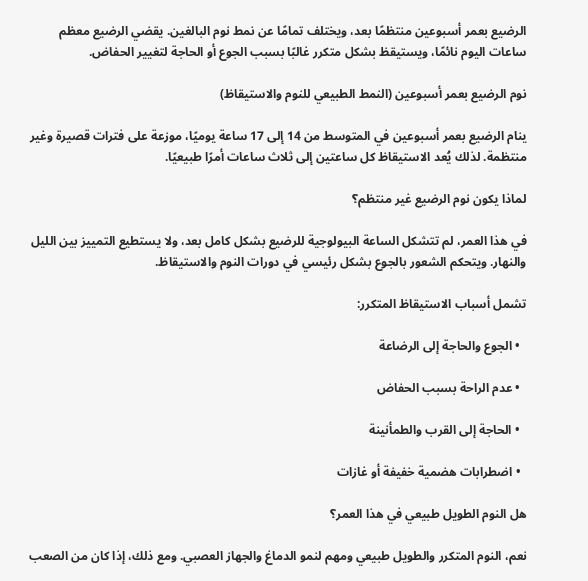الرضيع بعمر أسبوعين منتظمًا بعد، ويختلف تمامًا عن نمط نوم البالغين. يقضي الرضيع معظم ساعات اليوم نائمًا، ويستيقظ بشكل متكرر غالبًا بسبب الجوع أو الحاجة لتغيير الحفاض.

نوم الرضيع بعمر أسبوعين (النمط الطبيعي للنوم والاستيقاظ)

ينام الرضيع بعمر أسبوعين في المتوسط من 14 إلى 17 ساعة يوميًا، موزعة على فترات قصيرة وغير منتظمة. لذلك يُعد الاستيقاظ كل ساعتين إلى ثلاث ساعات أمرًا طبيعيًا.

لماذا يكون نوم الرضيع غير منتظم؟

في هذا العمر، لم تتشكل الساعة البيولوجية للرضيع بشكل كامل بعد، ولا يستطيع التمييز بين الليل والنهار. ويتحكم الشعور بالجوع بشكل رئيسي في دورات النوم والاستيقاظ.

تشمل أسباب الاستيقاظ المتكرر:

  • الجوع والحاجة إلى الرضاعة

  • عدم الراحة بسبب الحفاض

  • الحاجة إلى القرب والطمأنينة

  • اضطرابات هضمية خفيفة أو غازات

هل النوم الطويل طبيعي في هذا العمر؟

نعم، النوم المتكرر والطويل طبيعي ومهم لنمو الدماغ والجهاز العصبي. ومع ذلك، إذا كان من الصعب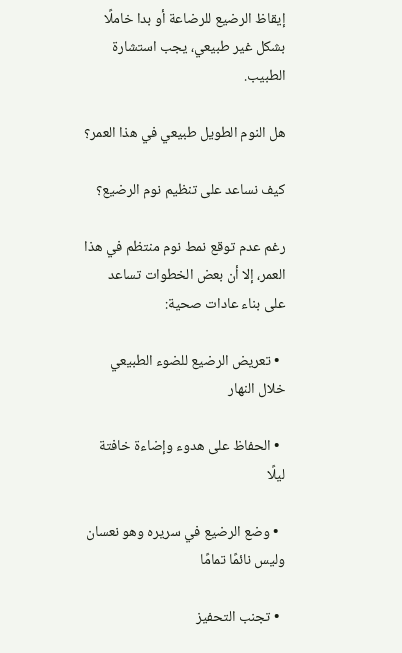إيقاظ الرضيع للرضاعة أو بدا خاملًا بشكل غير طبيعي، يجب استشارة الطبيب.

هل النوم الطويل طبيعي في هذا العمر؟

كيف نساعد على تنظيم نوم الرضيع؟

رغم عدم توقع نمط نوم منتظم في هذا العمر، إلا أن بعض الخطوات تساعد على بناء عادات صحية:

  • تعريض الرضيع للضوء الطبيعي خلال النهار

  • الحفاظ على هدوء وإضاءة خافتة ليلًا

  • وضع الرضيع في سريره وهو نعسان وليس نائمًا تمامًا

  • تجنب التحفيز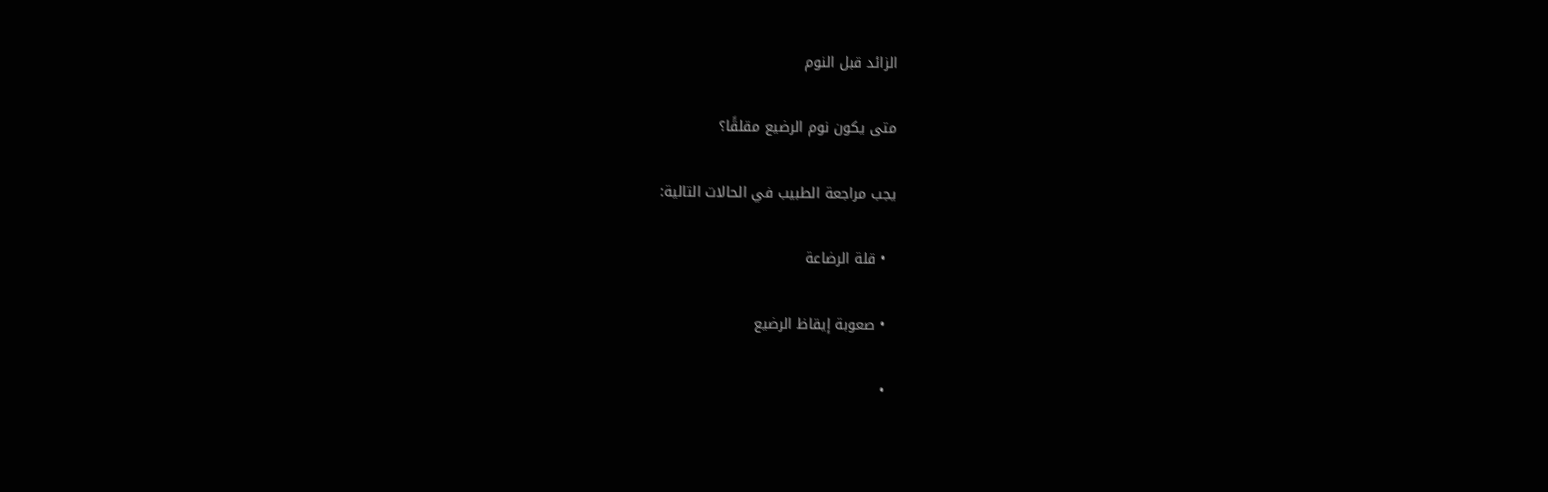الزائد قبل النوم

متى يكون نوم الرضيع مقلقًا؟

يجب مراجعة الطبيب في الحالات التالية:

  • قلة الرضاعة

  • صعوبة إيقاظ الرضيع

  •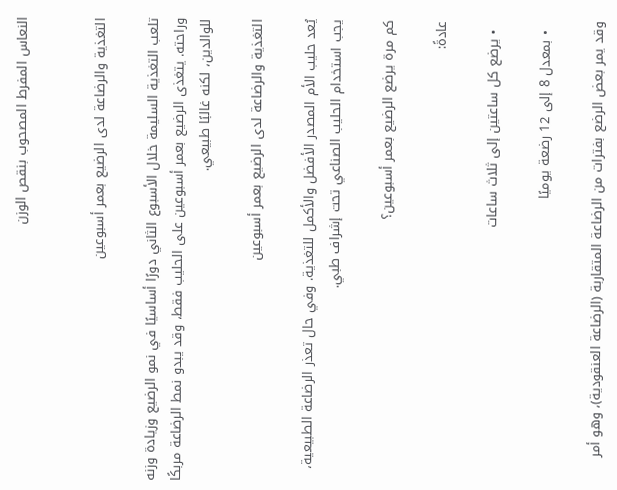النعاس المفرط المصحوب بنقص الوزن


التغذية والرضاعة لدى الرضيع بعمر أسبوعين

تلعب التغذية السليمة خلال الأسبوع الثاني دورًا أساسيًا في نمو الرضيع وزيادة وزنه وراحته. يتغذى الرضيع بعمر أسبوعين على الحليب فقط، وقد يبدو نمط الرضاعة مربكًا للوالدين، لكنه غالبًا طبيعي.

التغذية والرضاعة لدى الرضيع بعمر أسبوعين

يُعد حليب الأم المصدر الأفضل والأكمل للتغذية. وفي حال تعذر الرضاعة الطبيعية، يجب استخدام الحليب الصناعي تحت إشراف طبي.

كم مرة يرضع الرضيع بعمر أسبوعين؟

عادةً:

  • يرضع كل ساعتين إلى ثلاث ساعات

  • بمعدل 8 إلى 12 رضعة يوميًا

وقد يمر بعض الرضع بفترات من الرضاعة المتقاربة (الرضاعة العنقودية)، وهو أمر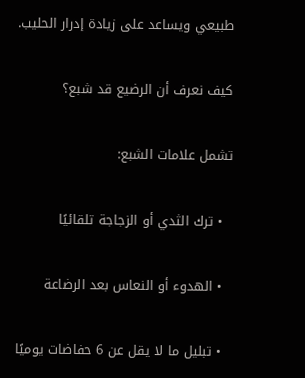طبيعي ويساعد على زيادة إدرار الحليب.

كيف نعرف أن الرضيع قد شبع؟

تشمل علامات الشبع:

  • ترك الثدي أو الزجاجة تلقائيًا

  • الهدوء أو النعاس بعد الرضاعة

  • تبليل ما لا يقل عن 6 حفاضات يوميًا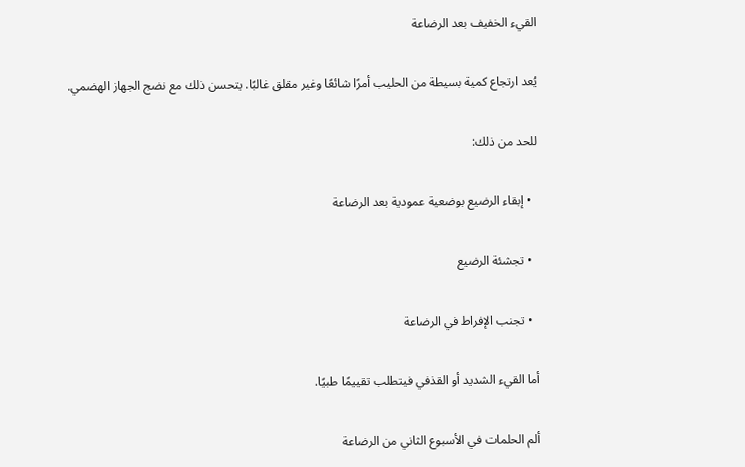القيء الخفيف بعد الرضاعة

يُعد ارتجاع كمية بسيطة من الحليب أمرًا شائعًا وغير مقلق غالبًا. يتحسن ذلك مع نضج الجهاز الهضمي.

للحد من ذلك:

  • إبقاء الرضيع بوضعية عمودية بعد الرضاعة

  • تجشئة الرضيع

  • تجنب الإفراط في الرضاعة

أما القيء الشديد أو القذفي فيتطلب تقييمًا طبيًا.

ألم الحلمات في الأسبوع الثاني من الرضاعة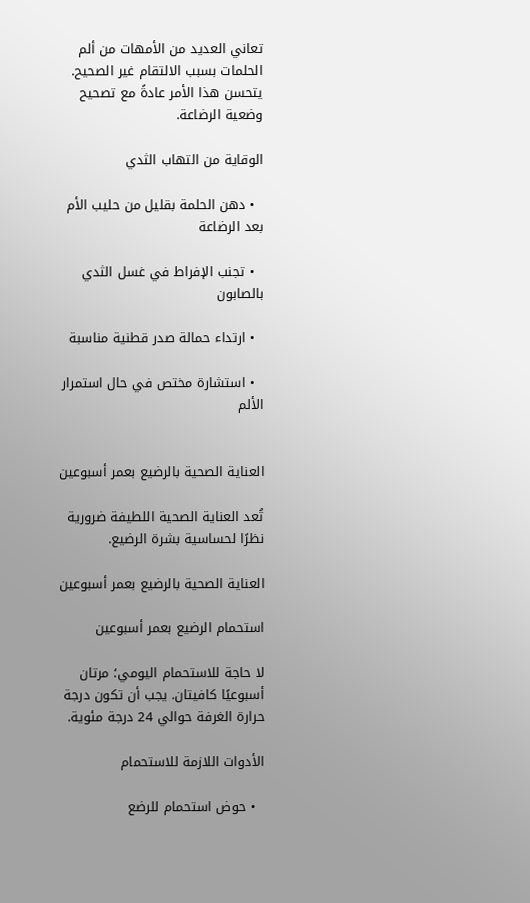تعاني العديد من الأمهات من ألم الحلمات بسبب الالتقام غير الصحيح. يتحسن هذا الأمر عادةً مع تصحيح وضعية الرضاعة.

الوقاية من التهاب الثدي

  • دهن الحلمة بقليل من حليب الأم بعد الرضاعة

  • تجنب الإفراط في غسل الثدي بالصابون

  • ارتداء حمالة صدر قطنية مناسبة

  • استشارة مختص في حال استمرار الألم


العناية الصحية بالرضيع بعمر أسبوعين

تُعد العناية الصحية اللطيفة ضرورية نظرًا لحساسية بشرة الرضيع.

العناية الصحية بالرضيع بعمر أسبوعين

استحمام الرضيع بعمر أسبوعين

لا حاجة للاستحمام اليومي؛ مرتان أسبوعيًا كافيتان. يجب أن تكون درجة حرارة الغرفة حوالي 24 درجة مئوية.

الأدوات اللازمة للاستحمام

  • حوض استحمام للرضع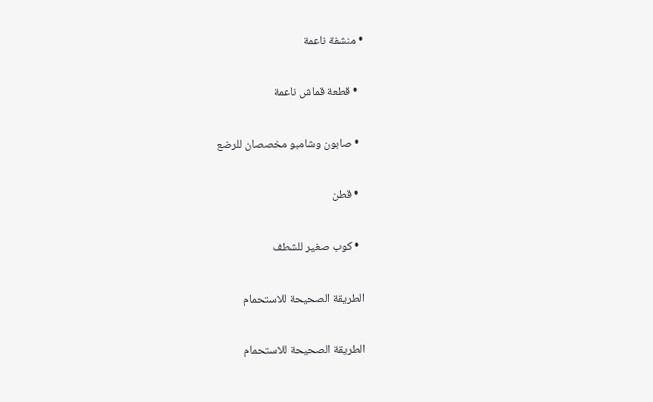• منشفة ناعمة

  • قطعة قماش ناعمة

  • صابون وشامبو مخصصان للرضع

  • قطن

  • كوب صغير للشطف

الطريقة الصحيحة للاستحمام

الطريقة الصحيحة للاستحمام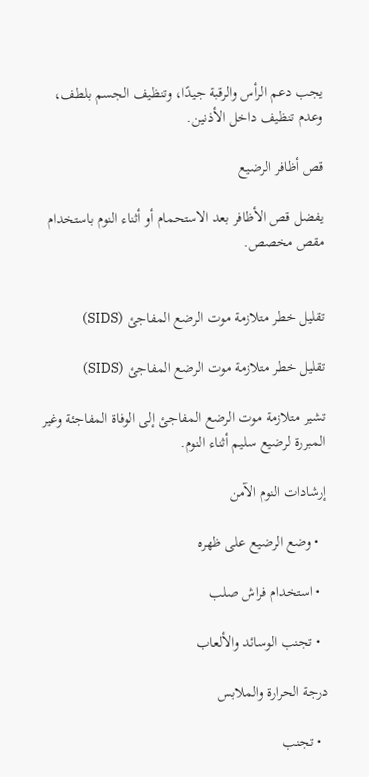يجب دعم الرأس والرقبة جيدًا، وتنظيف الجسم بلطف، وعدم تنظيف داخل الأذنين.

قص أظافر الرضيع

يفضل قص الأظافر بعد الاستحمام أو أثناء النوم باستخدام مقص مخصص.


تقليل خطر متلازمة موت الرضع المفاجئ (SIDS)

تقليل خطر متلازمة موت الرضع المفاجئ (SIDS)

تشير متلازمة موت الرضع المفاجئ إلى الوفاة المفاجئة وغير المبررة لرضيع سليم أثناء النوم.

إرشادات النوم الآمن

  • وضع الرضيع على ظهره

  • استخدام فراش صلب

  • تجنب الوسائد والألعاب

درجة الحرارة والملابس

  • تجنب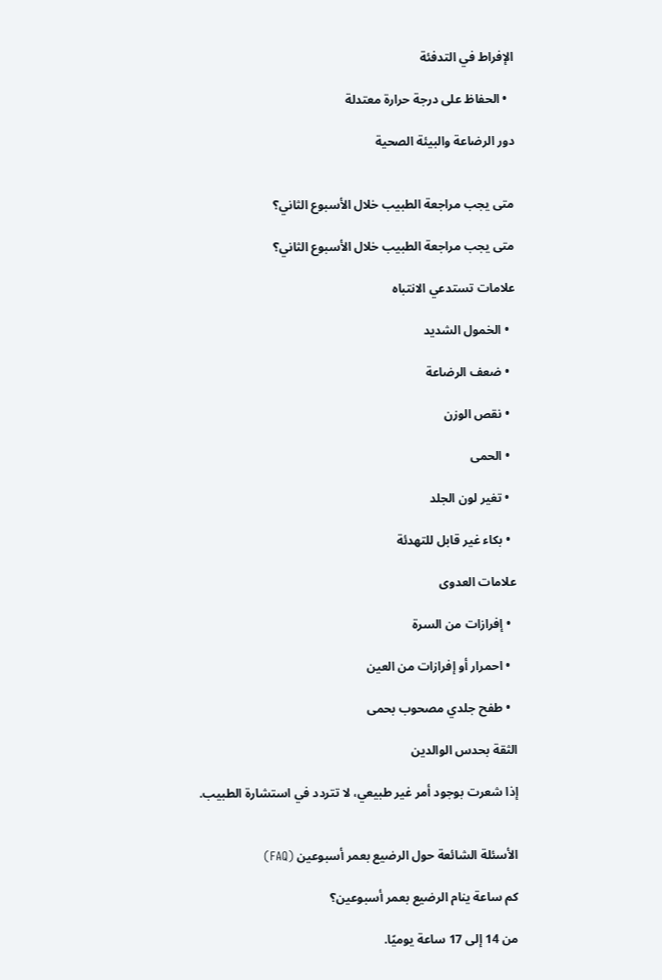الإفراط في التدفئة

  • الحفاظ على درجة حرارة معتدلة

دور الرضاعة والبيئة الصحية


متى يجب مراجعة الطبيب خلال الأسبوع الثاني؟

متى يجب مراجعة الطبيب خلال الأسبوع الثاني؟

علامات تستدعي الانتباه

  • الخمول الشديد

  • ضعف الرضاعة

  • نقص الوزن

  • الحمى

  • تغير لون الجلد

  • بكاء غير قابل للتهدئة

علامات العدوى

  • إفرازات من السرة

  • احمرار أو إفرازات من العين

  • طفح جلدي مصحوب بحمى

الثقة بحدس الوالدين

إذا شعرت بوجود أمر غير طبيعي، لا تتردد في استشارة الطبيب.


الأسئلة الشائعة حول الرضيع بعمر أسبوعين (FAQ)

كم ساعة ينام الرضيع بعمر أسبوعين؟

من 14 إلى 17 ساعة يوميًا.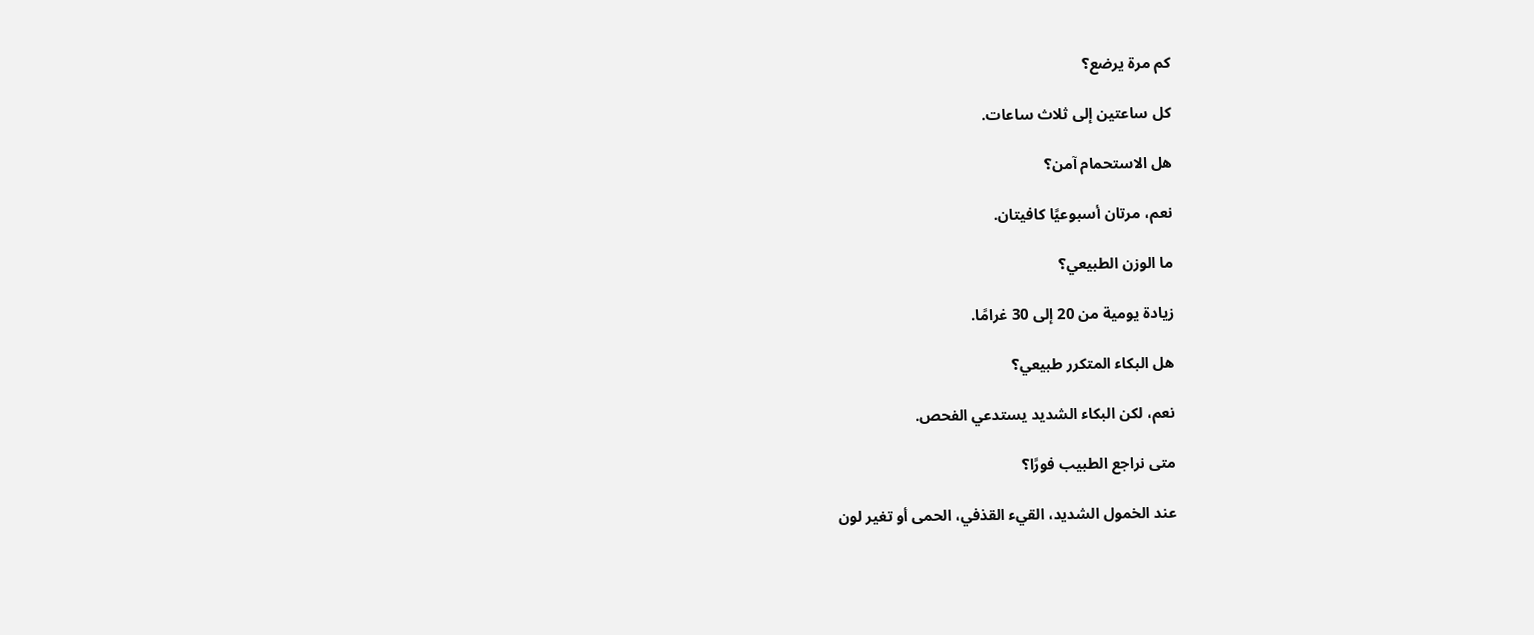كم مرة يرضع؟

كل ساعتين إلى ثلاث ساعات.

هل الاستحمام آمن؟

نعم، مرتان أسبوعيًا كافيتان.

ما الوزن الطبيعي؟

زيادة يومية من 20 إلى 30 غرامًا.

هل البكاء المتكرر طبيعي؟

نعم، لكن البكاء الشديد يستدعي الفحص.

متى نراجع الطبيب فورًا؟

عند الخمول الشديد، القيء القذفي، الحمى أو تغير لون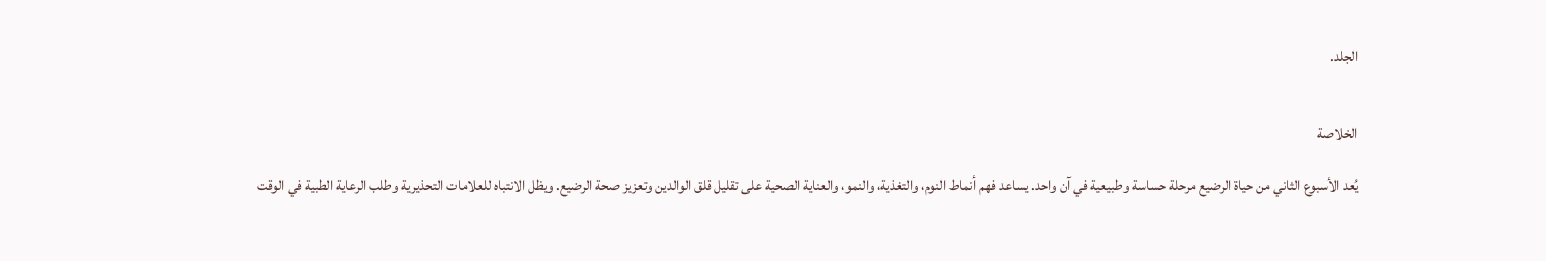الجلد.


الخلاصة

يُعد الأسبوع الثاني من حياة الرضيع مرحلة حساسة وطبيعية في آن واحد. يساعد فهم أنماط النوم، والتغذية، والنمو، والعناية الصحية على تقليل قلق الوالدين وتعزيز صحة الرضيع. ويظل الانتباه للعلامات التحذيرية وطلب الرعاية الطبية في الوقت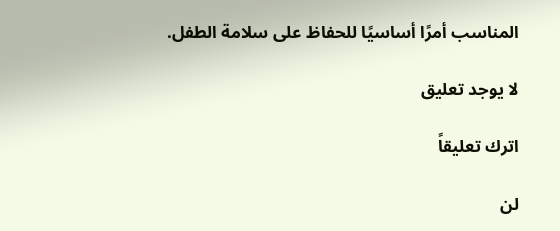المناسب أمرًا أساسيًا للحفاظ على سلامة الطفل.

لا يوجد تعليق

اترك تعليقاً

لن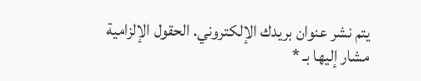يتم نشر عنوان بريدك الإلكتروني. الحقول الإلزامية مشار إليها بـ *